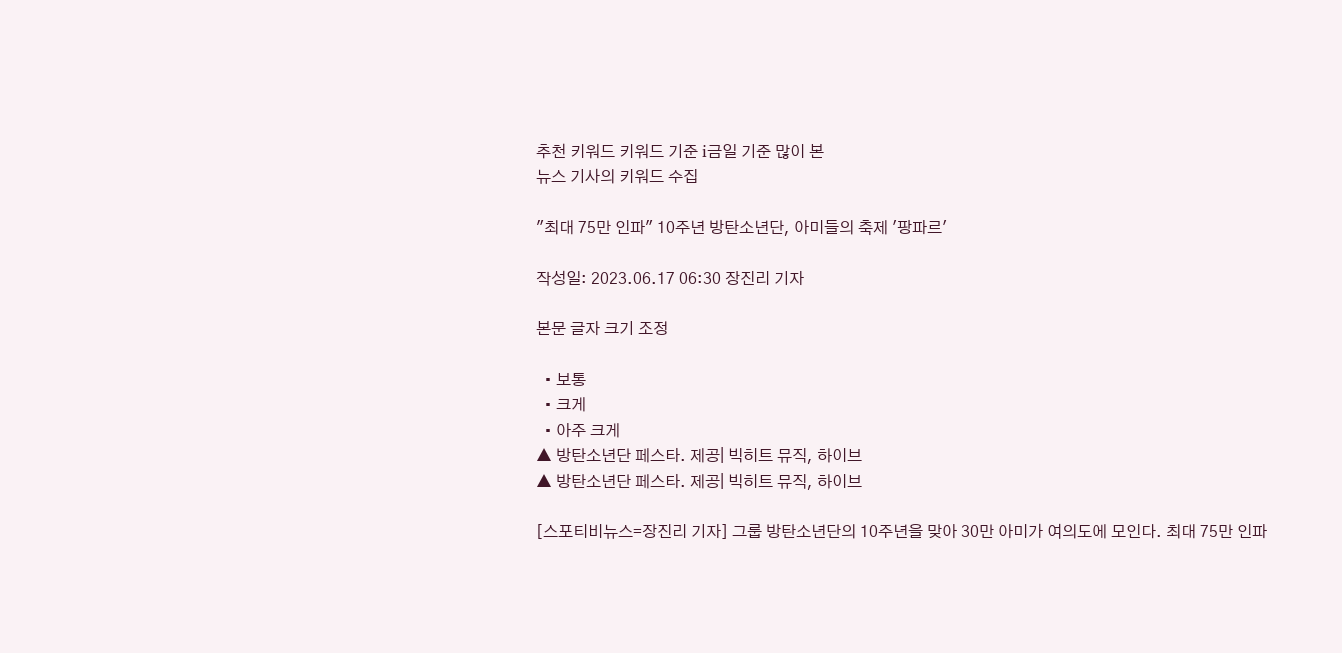추천 키워드 키워드 기준 i금일 기준 많이 본
뉴스 기사의 키워드 수집

"최대 75만 인파" 10주년 방탄소년단, 아미들의 축제 '팡파르'

작성일: 2023.06.17 06:30 장진리 기자

본문 글자 크기 조정

  • 보통
  • 크게
  • 아주 크게
▲ 방탄소년단 페스타. 제공| 빅히트 뮤직, 하이브
▲ 방탄소년단 페스타. 제공| 빅히트 뮤직, 하이브

[스포티비뉴스=장진리 기자] 그룹 방탄소년단의 10주년을 맞아 30만 아미가 여의도에 모인다. 최대 75만 인파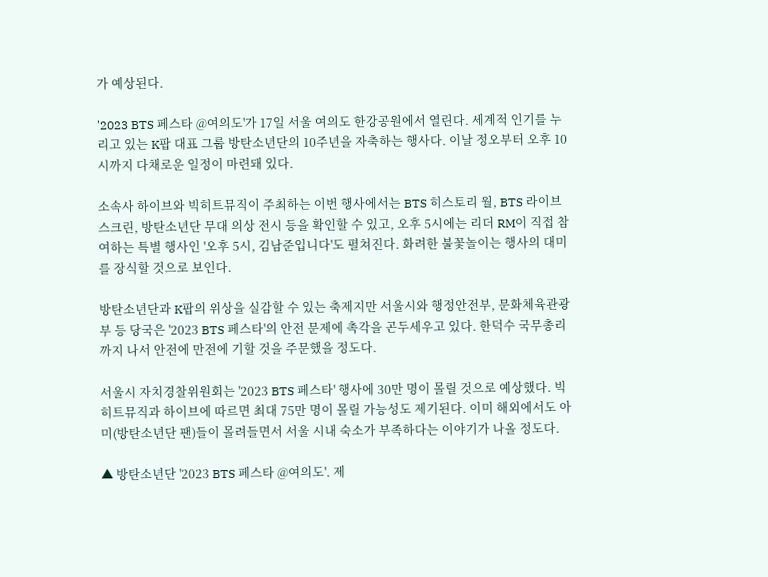가 예상된다.

'2023 BTS 페스타 @여의도'가 17일 서울 여의도 한강공원에서 열린다. 세계적 인기를 누리고 있는 K팝 대표 그룹 방탄소년단의 10주년을 자축하는 행사다. 이날 정오부터 오후 10시까지 다채로운 일정이 마련돼 있다.

소속사 하이브와 빅히트뮤직이 주최하는 이번 행사에서는 BTS 히스토리 월, BTS 라이브 스크린, 방탄소년단 무대 의상 전시 등을 확인할 수 있고, 오후 5시에는 리더 RM이 직접 참여하는 특별 행사인 '오후 5시, 김남준입니다'도 펼쳐진다. 화려한 불꽃놀이는 행사의 대미를 장식할 것으로 보인다.

방탄소년단과 K팝의 위상을 실감할 수 있는 축제지만 서울시와 행정안전부, 문화체육관광부 등 당국은 '2023 BTS 페스타'의 안전 문제에 촉각을 곤두세우고 있다. 한덕수 국무총리까지 나서 안전에 만전에 기할 것을 주문했을 정도다.

서울시 자치경찰위원회는 '2023 BTS 페스타' 행사에 30만 명이 몰릴 것으로 예상했다. 빅히트뮤직과 하이브에 따르면 최대 75만 명이 몰릴 가능성도 제기된다. 이미 해외에서도 아미(방탄소년단 팬)들이 몰려들면서 서울 시내 숙소가 부족하다는 이야기가 나올 정도다.

▲ 방탄소년단 '2023 BTS 페스타 @여의도'. 제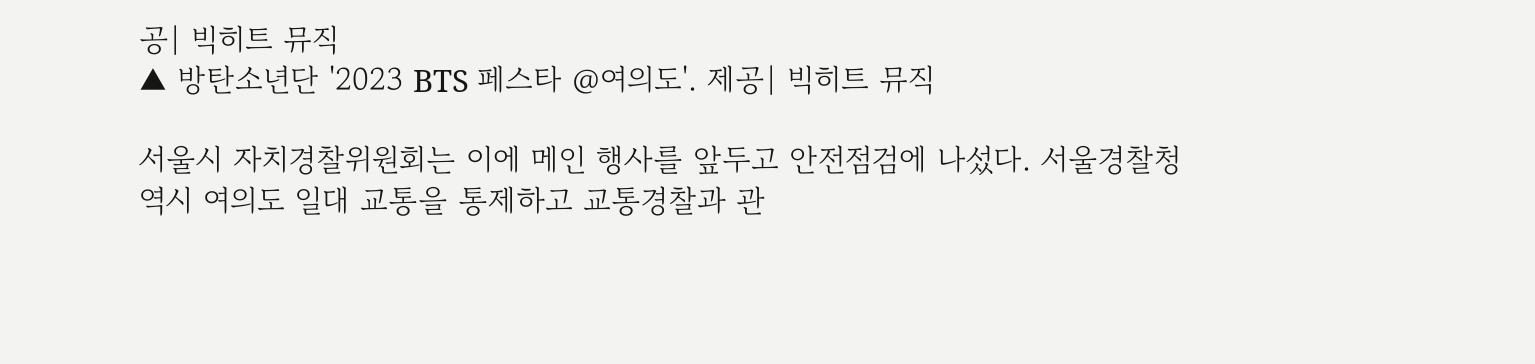공| 빅히트 뮤직
▲ 방탄소년단 '2023 BTS 페스타 @여의도'. 제공| 빅히트 뮤직

서울시 자치경찰위원회는 이에 메인 행사를 앞두고 안전점검에 나섰다. 서울경찰청 역시 여의도 일대 교통을 통제하고 교통경찰과 관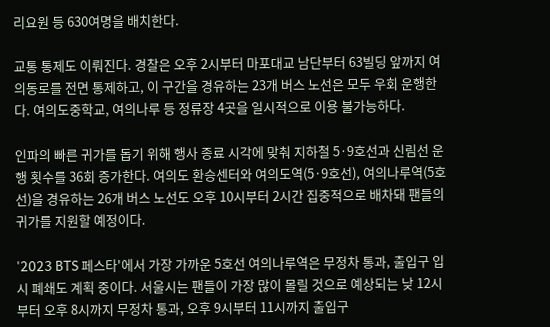리요원 등 630여명을 배치한다.

교통 통제도 이뤄진다. 경찰은 오후 2시부터 마포대교 남단부터 63빌딩 앞까지 여의동로를 전면 통제하고, 이 구간을 경유하는 23개 버스 노선은 모두 우회 운행한다. 여의도중학교, 여의나루 등 정류장 4곳을 일시적으로 이용 불가능하다.

인파의 빠른 귀가를 돕기 위해 행사 종료 시각에 맞춰 지하철 5·9호선과 신림선 운행 횟수를 36회 증가한다. 여의도 환승센터와 여의도역(5·9호선), 여의나루역(5호선)을 경유하는 26개 버스 노선도 오후 10시부터 2시간 집중적으로 배차돼 팬들의 귀가를 지원할 예정이다.

'2023 BTS 페스타'에서 가장 가까운 5호선 여의나루역은 무정차 통과, 출입구 입시 폐쇄도 계획 중이다. 서울시는 팬들이 가장 많이 몰릴 것으로 예상되는 낮 12시부터 오후 8시까지 무정차 통과, 오후 9시부터 11시까지 출입구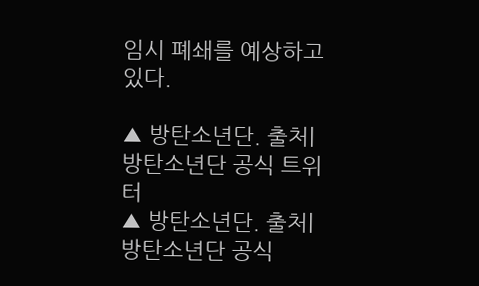임시 폐쇄를 예상하고 있다.

▲ 방탄소년단. 출처| 방탄소년단 공식 트위터
▲ 방탄소년단. 출처| 방탄소년단 공식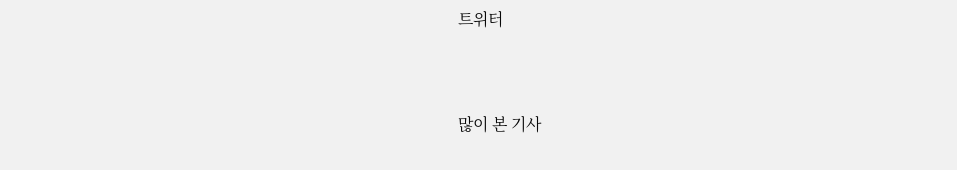트위터



많이 본 기사